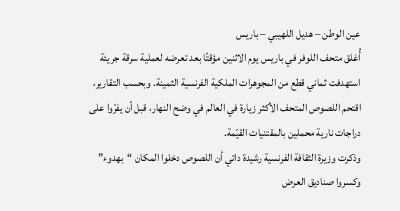عين الوطن – هديل اللهيبي – باريس
أُغلق متحف اللوفر في باريس يوم الاثنين مؤقتًا بعد تعرضه لعملية سرقة جريئة استهدفت ثماني قطع من المجوهرات الملكية الفرنسية الثمينة. وبحسب التقارير، اقتحم اللصوص المتحف الأكثر زيارة في العالم في وضح النهار، قبل أن يفرّوا على دراجات نارية محملين بالمقتنيات القيّمة.
وذكرت وزيرة الثقافة الفرنسية رشيدة داتي أن اللصوص دخلوا المكان “بهدوء” وكسروا صناديق العرض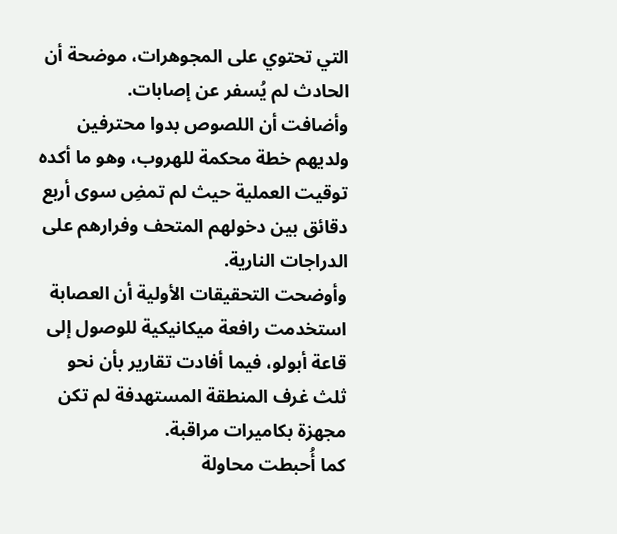التي تحتوي على المجوهرات، موضحة أن الحادث لم يُسفر عن إصابات.
وأضافت أن اللصوص بدوا محترفين ولديهم خطة محكمة للهروب، وهو ما أكده توقيت العملية حيث لم تمضِ سوى أربع دقائق بين دخولهم المتحف وفرارهم على الدراجات النارية.
وأوضحت التحقيقات الأولية أن العصابة استخدمت رافعة ميكانيكية للوصول إلى قاعة أبولو، فيما أفادت تقارير بأن نحو ثلث غرف المنطقة المستهدفة لم تكن مجهزة بكاميرات مراقبة.
كما أُحبطت محاولة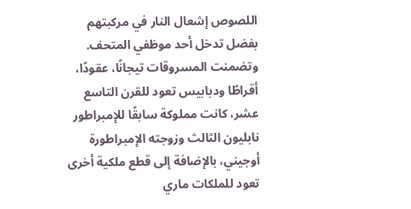اللصوص إشعال النار في مركبتهم بفضل تدخل أحد موظفي المتحف.
وتضمنت المسروقات تيجانًا، عقودًا، أقراطًا ودبابيس تعود للقرن التاسع عشر، كانت مملوكة سابقًا للإمبراطور نابليون الثالث وزوجته الإمبراطورة أوجيني، بالإضافة إلى قطع ملكية أخرى تعود للملكات ماري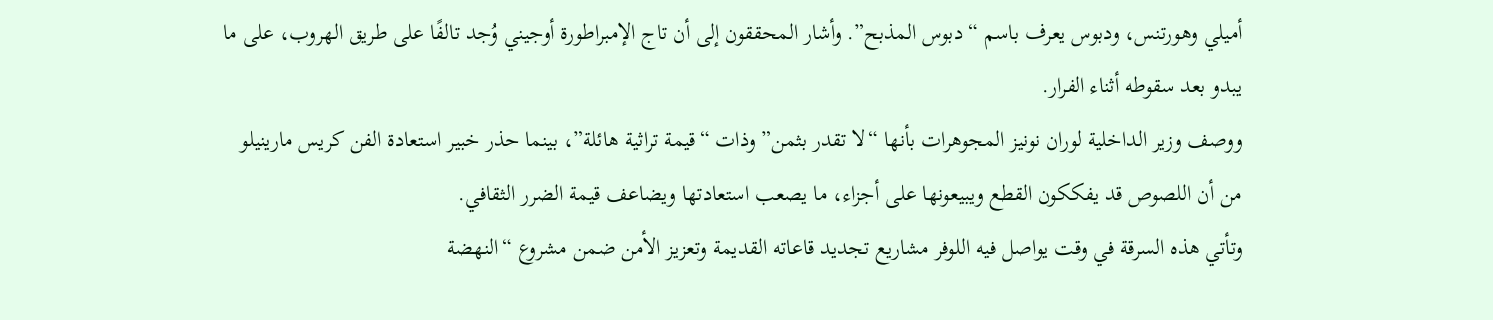أميلي وهورتنس، ودبوس يعرف باسم “دبوس المذبح”. وأشار المحققون إلى أن تاج الإمبراطورة أوجيني وُجد تالفًا على طريق الهروب، على ما يبدو بعد سقوطه أثناء الفرار.
ووصف وزير الداخلية لوران نونيز المجوهرات بأنها “لا تقدر بثمن” وذات “قيمة تراثية هائلة”، بينما حذر خبير استعادة الفن كريس مارينيلو من أن اللصوص قد يفككون القطع ويبيعونها على أجزاء، ما يصعب استعادتها ويضاعف قيمة الضرر الثقافي.
وتأتي هذه السرقة في وقت يواصل فيه اللوفر مشاريع تجديد قاعاته القديمة وتعزيز الأمن ضمن مشروع “النهضة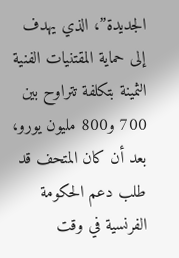الجديدة”، الذي يهدف إلى حماية المقتنيات الفنية الثمينة بتكلفة تتراوح بين 700 و800 مليون يورو، بعد أن كان المتحف قد طلب دعم الحكومة الفرنسية في وقت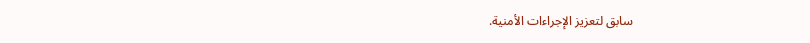سابق لتعزيز الإجراءات الأمنية.